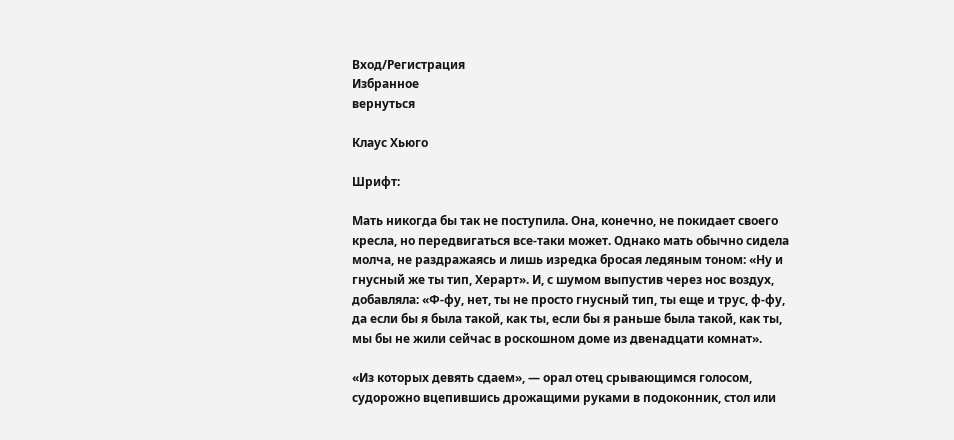Вход/Регистрация
Избранное
вернуться

Клаус Хьюго

Шрифт:

Мать никогда бы так не поступила. Она, конечно, не покидает своего кресла, но передвигаться все-таки может. Однако мать обычно сидела молча, не раздражаясь и лишь изредка бросая ледяным тоном: «Ну и гнусный же ты тип, Херарт». И, с шумом выпустив через нос воздух, добавляла: «Ф-фу, нет, ты не просто гнусный тип, ты еще и трус, ф-фу, да если бы я была такой, как ты, если бы я раньше была такой, как ты, мы бы не жили сейчас в роскошном доме из двенадцати комнат».

«Из которых девять сдаем», — орал отец срывающимся голосом, судорожно вцепившись дрожащими руками в подоконник, стол или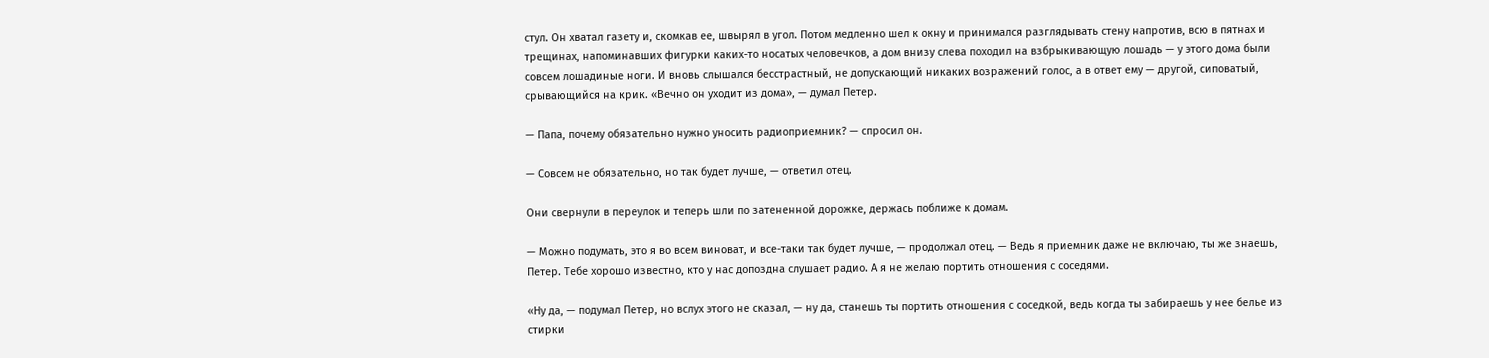стул. Он хватал газету и, скомкав ее, швырял в угол. Потом медленно шел к окну и принимался разглядывать стену напротив, всю в пятнах и трещинах, напоминавших фигурки каких-то носатых человечков, а дом внизу слева походил на взбрыкивающую лошадь — у этого дома были совсем лошадиные ноги. И вновь слышался бесстрастный, не допускающий никаких возражений голос, а в ответ ему — другой, сиповатый, срывающийся на крик. «Вечно он уходит из дома», — думал Петер.

— Папа, почему обязательно нужно уносить радиоприемник? — спросил он.

— Совсем не обязательно, но так будет лучше, — ответил отец.

Они свернули в переулок и теперь шли по затененной дорожке, держась поближе к домам.

— Можно подумать, это я во всем виноват, и все-таки так будет лучше, — продолжал отец. — Ведь я приемник даже не включаю, ты же знаешь, Петер. Тебе хорошо известно, кто у нас допоздна слушает радио. А я не желаю портить отношения с соседями.

«Ну да, — подумал Петер, но вслух этого не сказал, — ну да, станешь ты портить отношения с соседкой, ведь когда ты забираешь у нее белье из стирки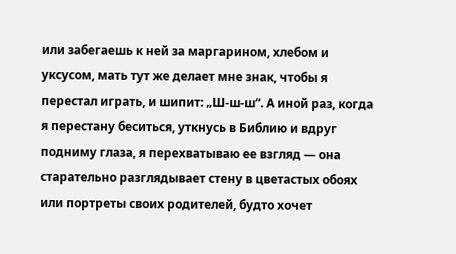или забегаешь к ней за маргарином, хлебом и уксусом, мать тут же делает мне знак, чтобы я перестал играть, и шипит: „Ш-ш-ш“. А иной раз, когда я перестану беситься, уткнусь в Библию и вдруг подниму глаза, я перехватываю ее взгляд — она старательно разглядывает стену в цветастых обоях или портреты своих родителей, будто хочет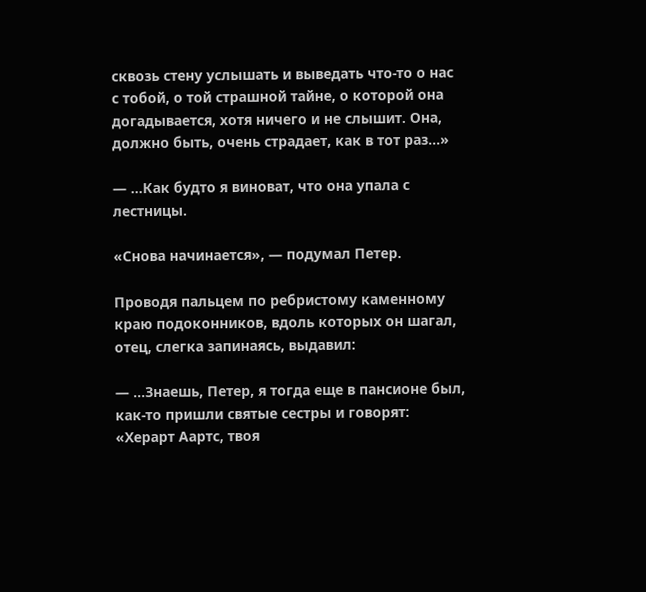сквозь стену услышать и выведать что-то о нас с тобой, о той страшной тайне, о которой она догадывается, хотя ничего и не слышит. Она, должно быть, очень страдает, как в тот раз…»

— …Как будто я виноват, что она упала с лестницы.

«Снова начинается», — подумал Петер.

Проводя пальцем по ребристому каменному краю подоконников, вдоль которых он шагал, отец, слегка запинаясь, выдавил:

— …Знаешь, Петер, я тогда еще в пансионе был, как-то пришли святые сестры и говорят: «Херарт Аартс, твоя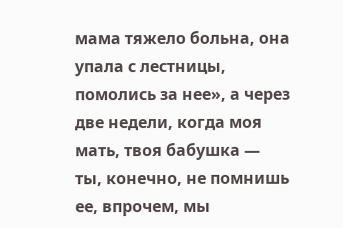мама тяжело больна, она упала с лестницы, помолись за нее», а через две недели, когда моя мать, твоя бабушка — ты, конечно, не помнишь ее, впрочем, мы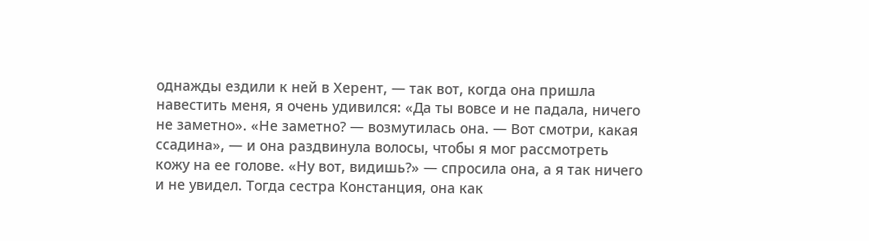однажды ездили к ней в Херент, — так вот, когда она пришла навестить меня, я очень удивился: «Да ты вовсе и не падала, ничего не заметно». «Не заметно? — возмутилась она. — Вот смотри, какая ссадина», — и она раздвинула волосы, чтобы я мог рассмотреть кожу на ее голове. «Ну вот, видишь?» — спросила она, а я так ничего и не увидел. Тогда сестра Констанция, она как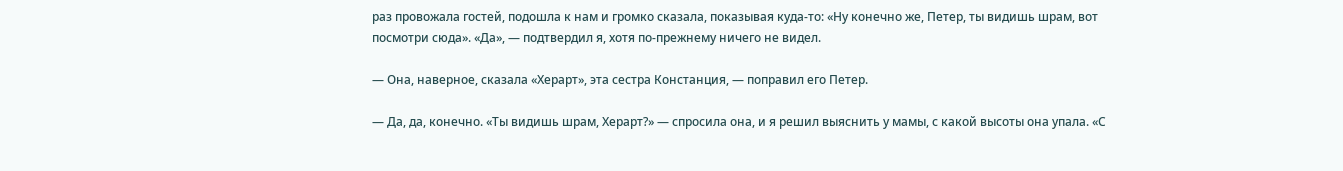раз провожала гостей, подошла к нам и громко сказала, показывая куда-то: «Ну конечно же, Петер, ты видишь шрам, вот посмотри сюда». «Да», — подтвердил я, хотя по-прежнему ничего не видел.

— Она, наверное, сказала «Херарт», эта сестра Констанция, — поправил его Петер.

— Да, да, конечно. «Ты видишь шрам, Херарт?» — спросила она, и я решил выяснить у мамы, с какой высоты она упала. «С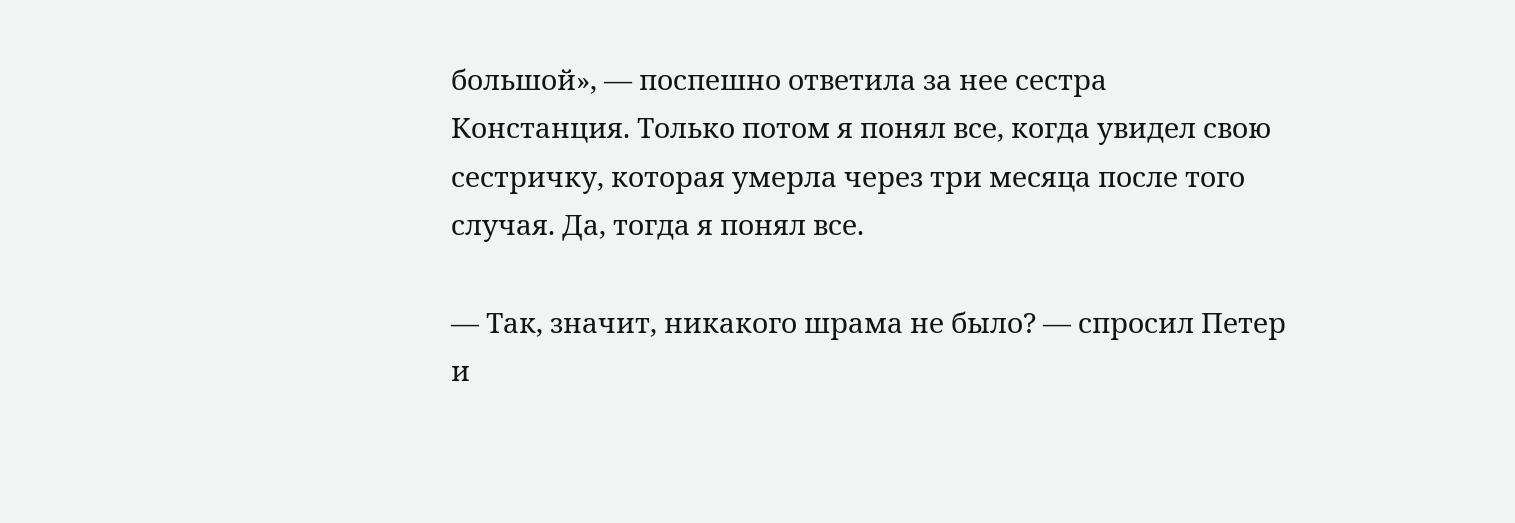большой», — поспешно ответила за нее сестра Констанция. Только потом я понял все, когда увидел свою сестричку, которая умерла через три месяца после того случая. Да, тогда я понял все.

— Так, значит, никакого шрама не было? — спросил Петер и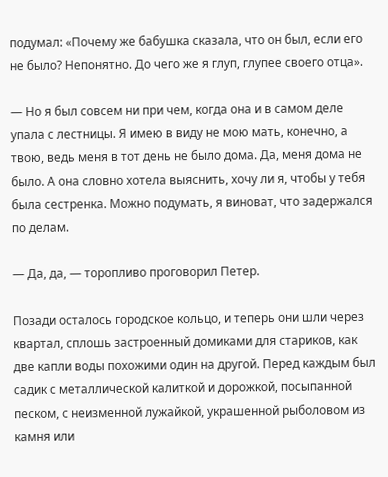подумал: «Почему же бабушка сказала, что он был, если его не было? Непонятно. До чего же я глуп, глупее своего отца».

— Но я был совсем ни при чем, когда она и в самом деле упала с лестницы. Я имею в виду не мою мать, конечно, а твою, ведь меня в тот день не было дома. Да, меня дома не было. А она словно хотела выяснить, хочу ли я, чтобы у тебя была сестренка. Можно подумать, я виноват, что задержался по делам.

— Да, да, — торопливо проговорил Петер.

Позади осталось городское кольцо, и теперь они шли через квартал, сплошь застроенный домиками для стариков, как две капли воды похожими один на другой. Перед каждым был садик с металлической калиткой и дорожкой, посыпанной песком, с неизменной лужайкой, украшенной рыболовом из камня или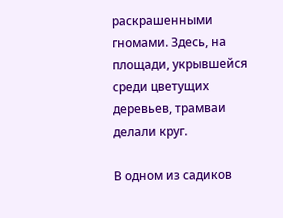раскрашенными гномами. Здесь, на площади, укрывшейся среди цветущих деревьев, трамваи делали круг.

В одном из садиков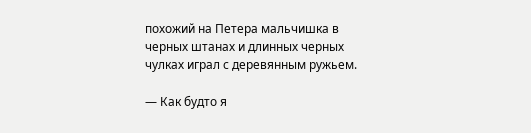похожий на Петера мальчишка в черных штанах и длинных черных чулках играл с деревянным ружьем.

— Как будто я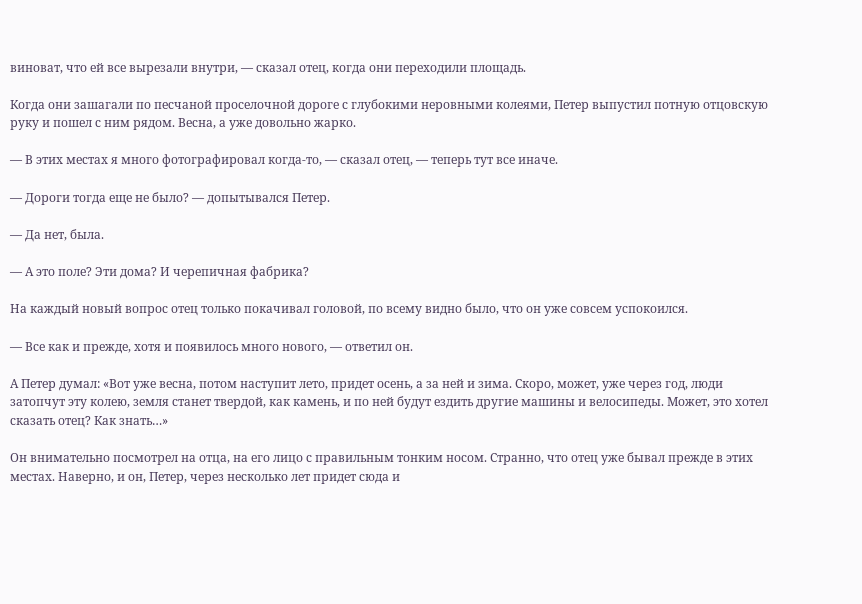виноват, что ей все вырезали внутри, — сказал отец, когда они переходили площадь.

Когда они зашагали по песчаной проселочной дороге с глубокими неровными колеями, Петер выпустил потную отцовскую руку и пошел с ним рядом. Весна, а уже довольно жарко.

— В этих местах я много фотографировал когда-то, — сказал отец, — теперь тут все иначе.

— Дороги тогда еще не было? — допытывался Петер.

— Да нет, была.

— А это поле? Эти дома? И черепичная фабрика?

На каждый новый вопрос отец только покачивал головой, по всему видно было, что он уже совсем успокоился.

— Все как и прежде, хотя и появилось много нового, — ответил он.

А Петер думал: «Вот уже весна, потом наступит лето, придет осень, а за ней и зима. Скоро, может, уже через год, люди затопчут эту колею, земля станет твердой, как камень, и по ней будут ездить другие машины и велосипеды. Может, это хотел сказать отец? Как знать…»

Он внимательно посмотрел на отца, на его лицо с правильным тонким носом. Странно, что отец уже бывал прежде в этих местах. Наверно, и он, Петер, через несколько лет придет сюда и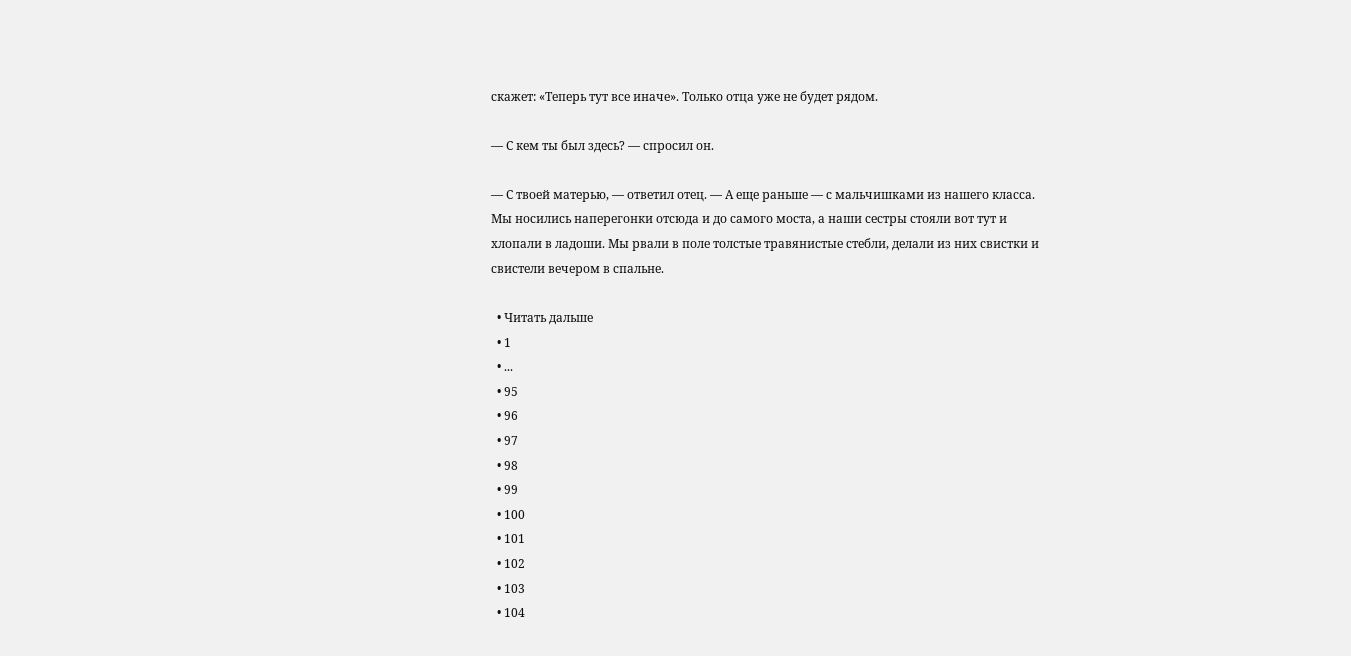скажет: «Теперь тут все иначе». Только отца уже не будет рядом.

— С кем ты был здесь? — спросил он.

— С твоей матерью, — ответил отец. — А еще раньше — с мальчишками из нашего класса. Мы носились наперегонки отсюда и до самого моста, а наши сестры стояли вот тут и хлопали в ладоши. Мы рвали в поле толстые травянистые стебли, делали из них свистки и свистели вечером в спальне.

  • Читать дальше
  • 1
  • ...
  • 95
  • 96
  • 97
  • 98
  • 99
  • 100
  • 101
  • 102
  • 103
  • 104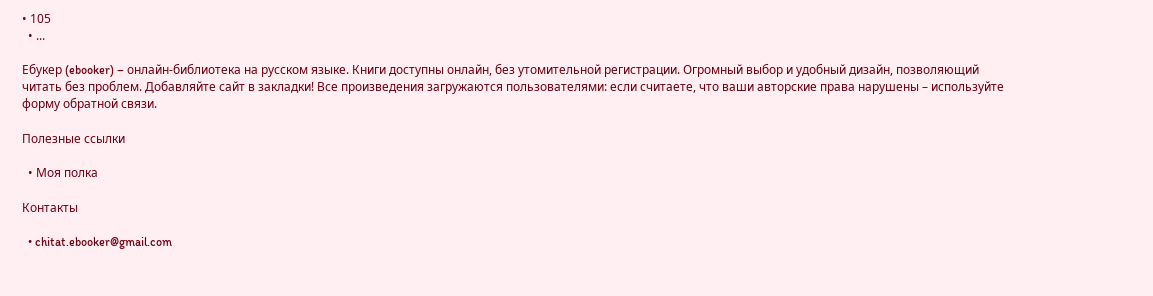• 105
  • ...

Ебукер (ebooker) – онлайн-библиотека на русском языке. Книги доступны онлайн, без утомительной регистрации. Огромный выбор и удобный дизайн, позволяющий читать без проблем. Добавляйте сайт в закладки! Все произведения загружаются пользователями: если считаете, что ваши авторские права нарушены – используйте форму обратной связи.

Полезные ссылки

  • Моя полка

Контакты

  • chitat.ebooker@gmail.com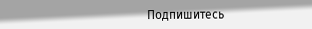Подпишитесь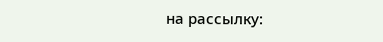на рассылку: